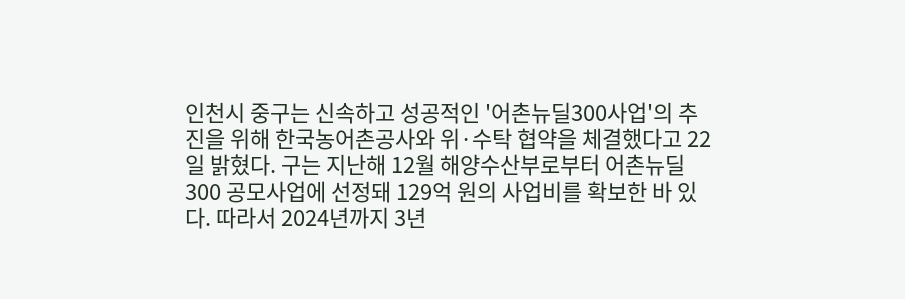인천시 중구는 신속하고 성공적인 '어촌뉴딜300사업'의 추진을 위해 한국농어촌공사와 위·수탁 협약을 체결했다고 22일 밝혔다. 구는 지난해 12월 해양수산부로부터 어촌뉴딜300 공모사업에 선정돼 129억 원의 사업비를 확보한 바 있다. 따라서 2024년까지 3년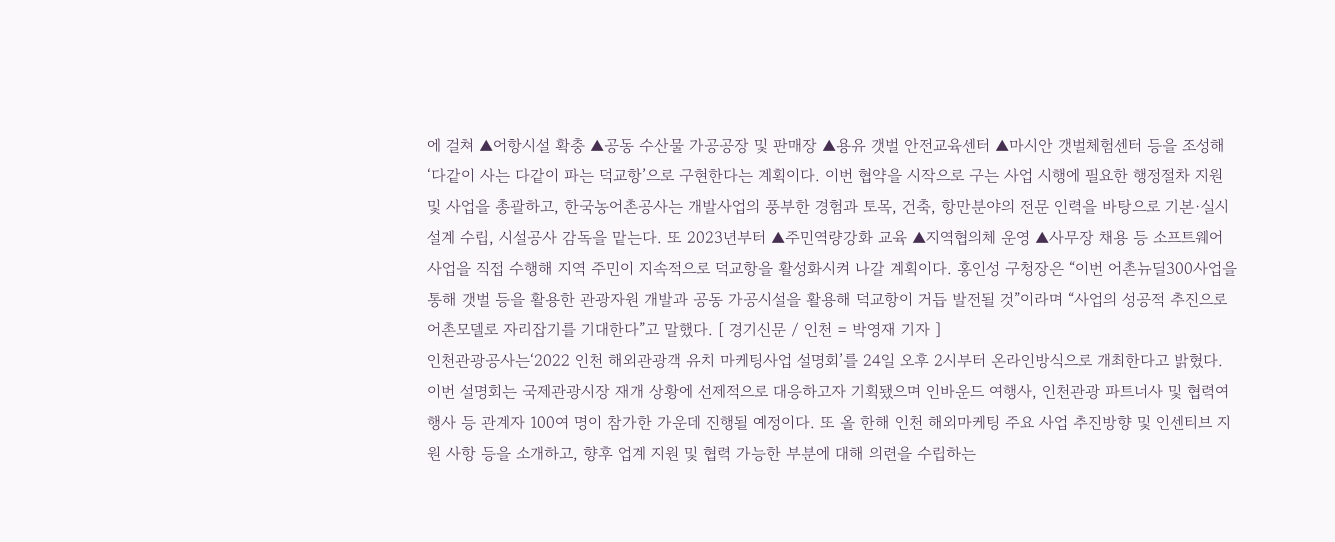에 걸쳐 ▲어항시설 확충 ▲공동 수산물 가공공장 및 판매장 ▲용유 갯벌 안전교육센터 ▲마시안 갯벌체험센터 등을 조성해 ‘다같이 사는 다같이 파는 덕교항’으로 구현한다는 계획이다. 이번 협약을 시작으로 구는 사업 시행에 필요한 행정절차 지원 및 사업을 총괄하고, 한국농어촌공사는 개발사업의 풍부한 경험과 토목, 건축, 항만분야의 전문 인력을 바탕으로 기본·실시설계 수립, 시설공사 감독을 맡는다. 또 2023년부터 ▲주민역량강화 교육 ▲지역협의체 운영 ▲사무장 채용 등 소프트웨어 사업을 직접 수행해 지역 주민이 지속적으로 덕교항을 활성화시켜 나갈 계획이다. 홍인성 구청장은 “이번 어촌뉴딜300사업을 통해 갯벌 등을 활용한 관광자원 개발과 공동 가공시설을 활용해 덕교항이 거듭 발전될 것”이라며 “사업의 성공적 추진으로 어촌모델로 자리잡기를 기대한다”고 말했다. [ 경기신문 / 인천 = 박영재 기자 ]
인천관광공사는‘2022 인천 해외관광객 유치 마케팅사업 설명회’를 24일 오후 2시부터 온라인방식으로 개최한다고 밝혔다. 이번 설명회는 국제관광시장 재개 상황에 선제적으로 대응하고자 기획됐으며 인바운드 여행사, 인천관광 파트너사 및 협력여행사 등 관계자 100여 명이 참가한 가운데 진행될 예정이다. 또 올 한해 인천 해외마케팅 주요 사업 추진방향 및 인센티브 지원 사항 등을 소개하고, 향후 업계 지원 및 협력 가능한 부분에 대해 의련을 수립하는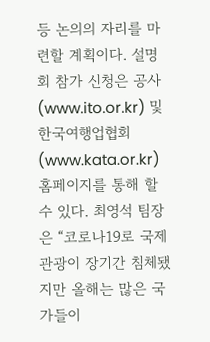등 논의의 자리를 마련할 계획이다. 설명회 참가 신청은 공사(www.ito.or.kr) 및 한국여행업협회(www.kata.or.kr) 홈페이지를 통해 할 수 있다. 최영석 팀장은 “코로나19로 국제관광이 장기간 침체됐지만 올해는 많은 국가들이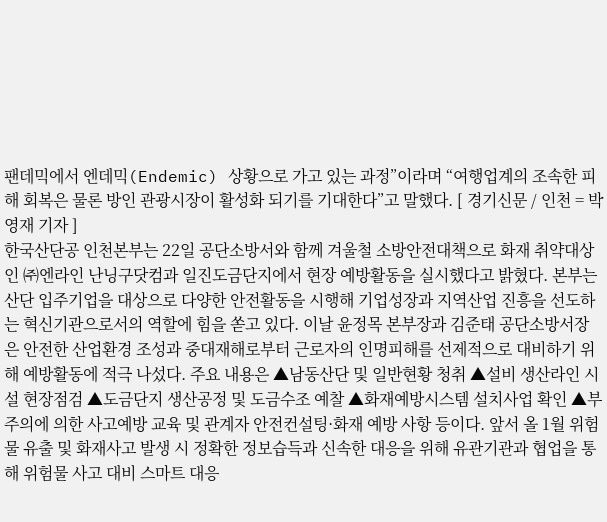팬데믹에서 엔데믹(Endemic) 상황으로 가고 있는 과정”이라며 “여행업계의 조속한 피해 회복은 물론 방인 관광시장이 활성화 되기를 기대한다”고 말했다. [ 경기신문 / 인천 = 박영재 기자 ]
한국산단공 인천본부는 22일 공단소방서와 함께 겨울철 소방안전대책으로 화재 취약대상인 ㈜엔라인 난닝구닷컴과 일진도금단지에서 현장 예방활동을 실시했다고 밝혔다. 본부는 산단 입주기업을 대상으로 다양한 안전활동을 시행해 기업성장과 지역산업 진흥을 선도하는 혁신기관으로서의 역할에 힘을 쏟고 있다. 이날 윤정목 본부장과 김준태 공단소방서장은 안전한 산업환경 조성과 중대재해로부터 근로자의 인명피해를 선제적으로 대비하기 위해 예방활동에 적극 나섰다. 주요 내용은 ▲남동산단 및 일반현황 청취 ▲설비 생산라인 시설 현장점검 ▲도금단지 생산공정 및 도금수조 예찰 ▲화재예방시스템 설치사업 확인 ▲부주의에 의한 사고예방 교육 및 관계자 안전컨설팅·화재 예방 사항 등이다. 앞서 올 1월 위험물 유출 및 화재사고 발생 시 정확한 정보습득과 신속한 대응을 위해 유관기관과 협업을 통해 위험물 사고 대비 스마트 대응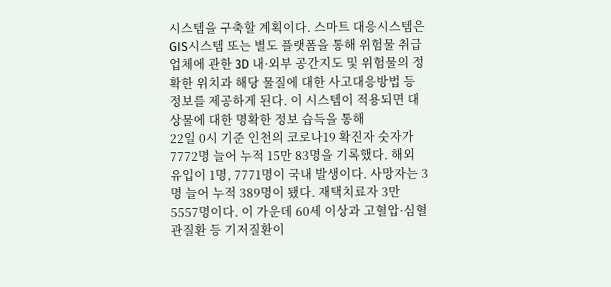시스템을 구축할 계획이다. 스마트 대응시스템은 GIS시스템 또는 별도 플랫폼을 통해 위험물 취급업체에 관한 3D 내·외부 공간지도 및 위험물의 정확한 위치과 해당 물질에 대한 사고대응방법 등 정보를 제공하게 된다. 이 시스템이 적용되면 대상물에 대한 명확한 정보 습득을 통해
22일 0시 기준 인천의 코로나19 확진자 숫자가 7772명 늘어 누적 15만 83명을 기록했다. 해외 유입이 1명, 7771명이 국내 발생이다. 사망자는 3명 늘어 누적 389명이 됐다. 재택치료자 3만 5557명이다. 이 가운데 60세 이상과 고혈압·심혈관질환 등 기저질환이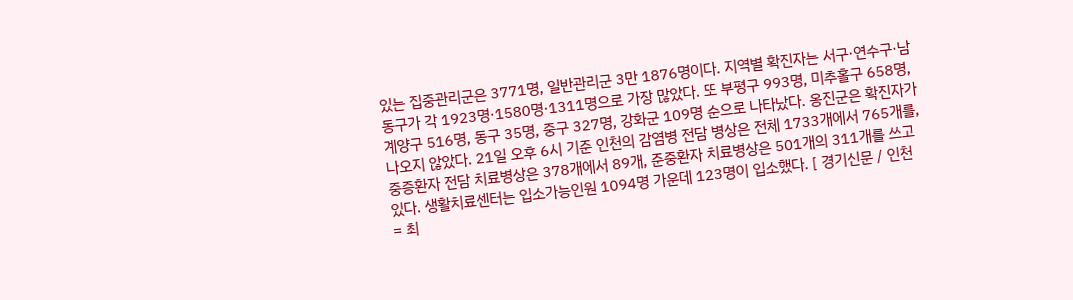있는 집중관리군은 3771명, 일반관리군 3만 1876명이다. 지역별 확진자는 서구·연수구·남동구가 각 1923명·1580명·1311명으로 가장 많았다. 또 부평구 993명, 미추홀구 658명, 계양구 516명, 동구 35명, 중구 327명, 강화군 109명 순으로 나타났다. 옹진군은 확진자가 나오지 않았다. 21일 오후 6시 기준 인천의 감염병 전담 병상은 전체 1733개에서 765개를, 중증환자 전담 치료병상은 378개에서 89개, 준중환자 치료병상은 501개의 311개를 쓰고 있다. 생활치료센터는 입소가능인원 1094명 가운데 123명이 입소했다. [ 경기신문 / 인천 = 최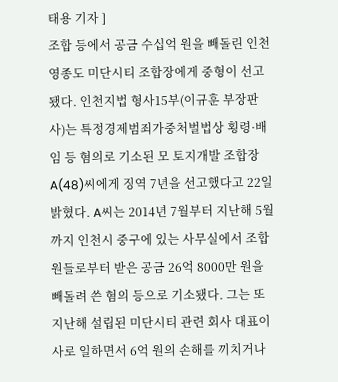태용 기자 ]
조합 등에서 공금 수십억 원을 빼돌린 인천 영종도 미단시티 조합장에게 중형이 선고됐다. 인천지법 형사15부(이규훈 부장판사)는 특정경제범죄가중처벌법상 횡령·배임 등 혐의로 기소된 모 토지개발 조합장 A(48)씨에게 징역 7년을 선고했다고 22일 밝혔다. A씨는 2014년 7월부터 지난해 5월까지 인천시 중구에 있는 사무실에서 조합원들로부터 받은 공금 26억 8000만 원을 빼돌려 쓴 혐의 등으로 기소됐다. 그는 또 지난해 설립된 미단시티 관련 회사 대표이사로 일하면서 6억 원의 손해를 끼치거나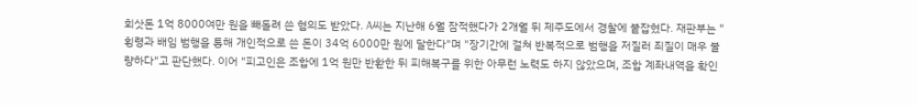회삿돈 1억 8000여만 원을 빼돌려 쓴 혐의도 받았다. A씨는 지난해 6월 잠적했다가 2개월 뒤 제주도에서 경찰에 붙잡혔다. 재판부는 "횡령과 배임 범행을 통해 개인적으로 쓴 돈이 34억 6000만 원에 달한다"며 "장기간에 걸쳐 반복적으로 범행을 저질러 죄질이 매우 불량하다"고 판단했다. 이어 "피고인은 조합에 1억 원만 반환한 뒤 피해복구를 위한 아무런 노력도 하지 않았으며, 조합 계좌내역을 확인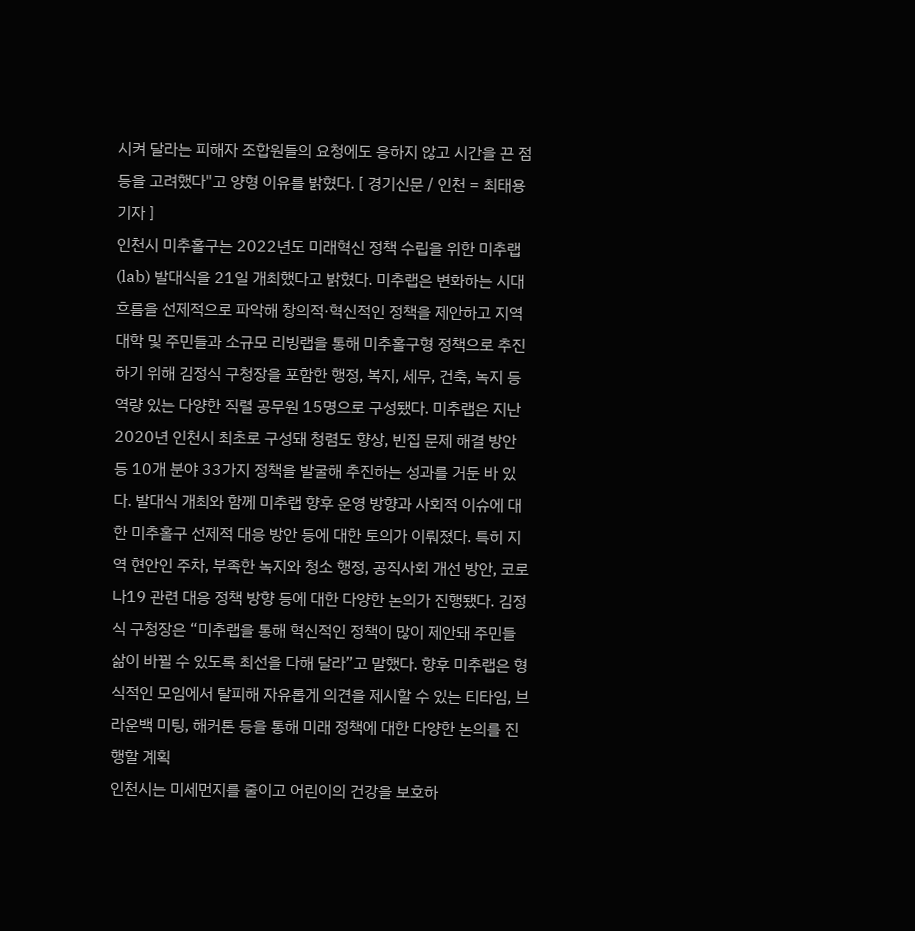시켜 달라는 피해자 조합원들의 요청에도 응하지 않고 시간을 끈 점 등을 고려했다"고 양형 이유를 밝혔다. [ 경기신문 / 인천 = 최태용 기자 ]
인천시 미추홀구는 2022년도 미래혁신 정책 수립을 위한 미추랩(lab) 발대식을 21일 개최했다고 밝혔다. 미추랩은 변화하는 시대 흐름을 선제적으로 파악해 창의적·혁신적인 정책을 제안하고 지역 대학 및 주민들과 소규모 리빙랩을 통해 미추홀구형 정책으로 추진하기 위해 김정식 구청장을 포함한 행정, 복지, 세무, 건축, 녹지 등 역량 있는 다양한 직렬 공무원 15명으로 구성됐다. 미추랩은 지난 2020년 인천시 최초로 구성돼 청렴도 향상, 빈집 문제 해결 방안 등 10개 분야 33가지 정책을 발굴해 추진하는 성과를 거둔 바 있다. 발대식 개최와 함께 미추랩 향후 운영 방향과 사회적 이슈에 대한 미추홀구 선제적 대응 방안 등에 대한 토의가 이뤄졌다. 특히 지역 현안인 주차, 부족한 녹지와 청소 행정, 공직사회 개선 방안, 코로나19 관련 대응 정책 방향 등에 대한 다양한 논의가 진행됐다. 김정식 구청장은 “미추랩을 통해 혁신적인 정책이 많이 제안돼 주민들 삶이 바뀔 수 있도록 최선을 다해 달라”고 말했다. 향후 미추랩은 형식적인 모임에서 탈피해 자유롭게 의견을 제시할 수 있는 티타임, 브라운백 미팅, 해커톤 등을 통해 미래 정책에 대한 다양한 논의를 진행할 계획
인천시는 미세먼지를 줄이고 어린이의 건강을 보호하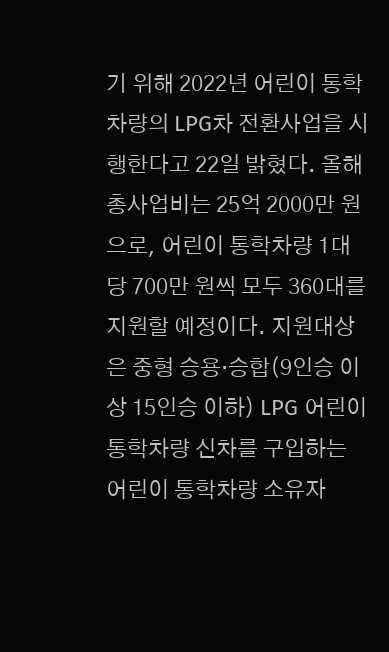기 위해 2022년 어린이 통학차량의 LPG차 전환사업을 시행한다고 22일 밝혔다. 올해 총사업비는 25억 2000만 원으로, 어린이 통학차량 1대당 700만 원씩 모두 360대를 지원할 예정이다. 지원대상은 중형 승용·승합(9인승 이상 15인승 이하) LPG 어린이통학차량 신차를 구입하는 어린이 통학차량 소유자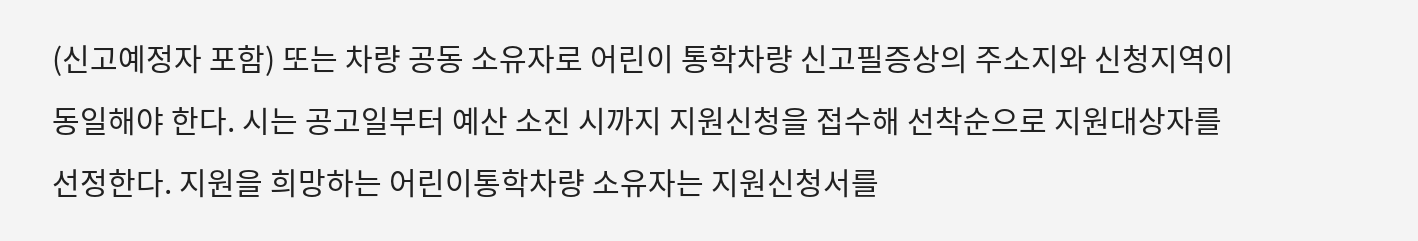(신고예정자 포함) 또는 차량 공동 소유자로 어린이 통학차량 신고필증상의 주소지와 신청지역이 동일해야 한다. 시는 공고일부터 예산 소진 시까지 지원신청을 접수해 선착순으로 지원대상자를 선정한다. 지원을 희망하는 어린이통학차량 소유자는 지원신청서를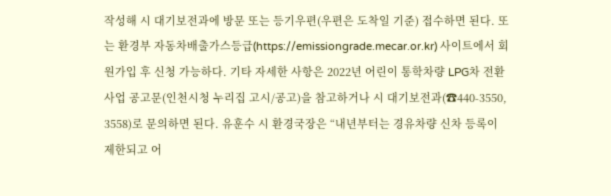작성해 시 대기보전과에 방문 또는 등기우편(우편은 도착일 기준) 접수하면 된다. 또는 환경부 자동차배출가스등급(https://emissiongrade.mecar.or.kr) 사이트에서 회원가입 후 신청 가능하다. 기타 자세한 사항은 2022년 어린이 통학차량 LPG차 전환사업 공고문(인천시청 누리집 고시/공고)을 참고하거나 시 대기보전과(☎440-3550, 3558)로 문의하면 된다. 유훈수 시 환경국장은 “내년부터는 경유차량 신차 등록이 제한되고 어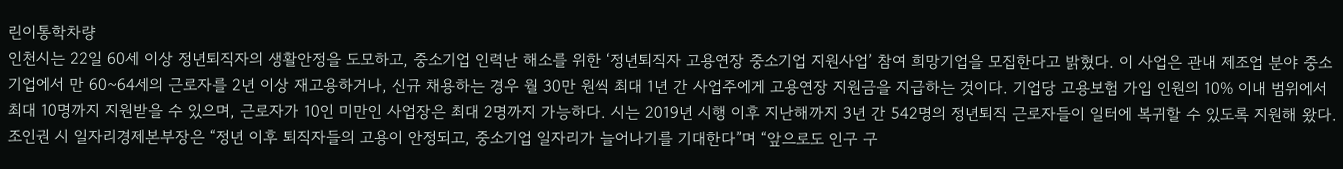린이통학차량
인천시는 22일 60세 이상 정년퇴직자의 생활안정을 도모하고, 중소기업 인력난 해소를 위한 ‘정년퇴직자 고용연장 중소기업 지원사업’ 참여 희망기업을 모집한다고 밝혔다. 이 사업은 관내 제조업 분야 중소기업에서 만 60~64세의 근로자를 2년 이상 재고용하거나, 신규 채용하는 경우 월 30만 원씩 최대 1년 간 사업주에게 고용연장 지원금을 지급하는 것이다. 기업당 고용보험 가입 인원의 10% 이내 범위에서 최대 10명까지 지원받을 수 있으며, 근로자가 10인 미만인 사업장은 최대 2명까지 가능하다. 시는 2019년 시행 이후 지난해까지 3년 간 542명의 정년퇴직 근로자들이 일터에 복귀할 수 있도록 지원해 왔다. 조인권 시 일자리경제본부장은 “정년 이후 퇴직자들의 고용이 안정되고, 중소기업 일자리가 늘어나기를 기대한다”며 “앞으로도 인구 구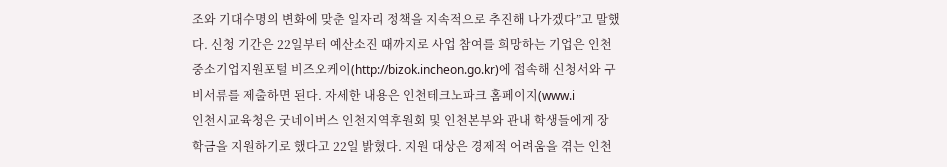조와 기대수명의 변화에 맞춘 일자리 정책을 지속적으로 추진해 나가겠다”고 말했다. 신청 기간은 22일부터 예산소진 때까지로 사업 참여를 희망하는 기업은 인천 중소기업지원포털 비즈오케이(http://bizok.incheon.go.kr)에 접속해 신청서와 구비서류를 제출하면 된다. 자세한 내용은 인천테크노파크 홈페이지(www.i
인천시교육청은 굿네이버스 인천지역후원회 및 인천본부와 관내 학생들에게 장학금을 지원하기로 했다고 22일 밝혔다. 지원 대상은 경제적 어려움을 겪는 인천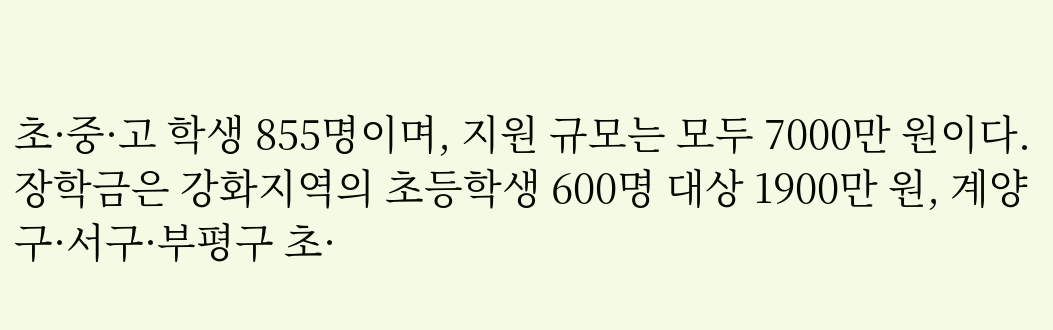초·중·고 학생 855명이며, 지원 규모는 모두 7000만 원이다. 장학금은 강화지역의 초등학생 600명 대상 1900만 원, 계양구·서구·부평구 초·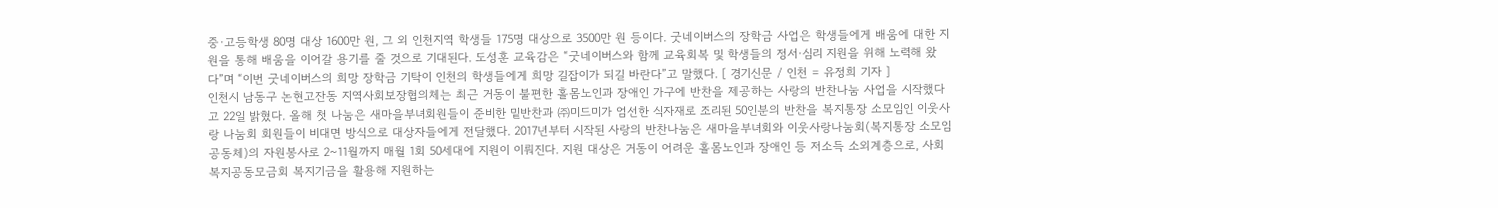중·고등학생 80명 대상 1600만 원, 그 외 인천지역 학생들 175명 대상으로 3500만 원 등이다. 굿네이버스의 장학금 사업은 학생들에게 배움에 대한 지원을 통해 배움을 이어갈 용기를 줄 것으로 기대된다. 도성훈 교육감은 “굿네이버스와 함께 교육회복 및 학생들의 정서·심리 지원을 위해 노력해 왔다”며 “이번 굿네이버스의 희망 장학금 기탁이 인천의 학생들에게 희망 길잡이가 되길 바란다”고 말했다. [ 경기신문 / 인천 = 유정희 기자 ]
인천시 남동구 논현고잔동 지역사회보장협의체는 최근 거동이 불편한 홀몸노인과 장애인 가구에 반찬을 제공하는 사랑의 반찬나눔 사업을 시작했다고 22일 밝혔다. 올해 첫 나눔은 새마을부녀회원들이 준비한 밑반찬과 ㈜미드미가 엄선한 식자재로 조리된 50인분의 반찬을 복지통장 소모임인 이웃사랑 나눔회 회원들이 비대면 방식으로 대상자들에게 전달했다. 2017년부터 시작된 사랑의 반찬나눔은 새마을부녀회와 이웃사랑나눔회(복지통장 소모임공동체)의 자원봉사로 2~11월까지 매월 1회 50세대에 지원이 이뤄진다. 지원 대상은 거동이 어려운 홀몸노인과 장애인 등 저소득 소외계층으로, 사회복지공동모금회 복지기금을 활용해 지원하는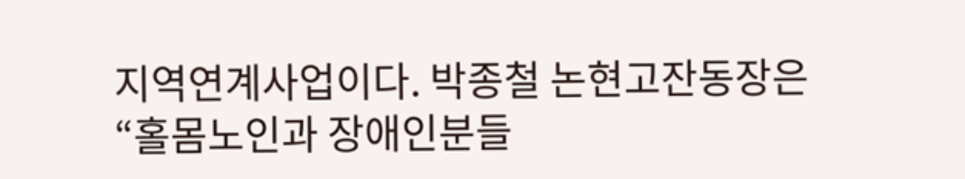지역연계사업이다. 박종철 논현고잔동장은 “홀몸노인과 장애인분들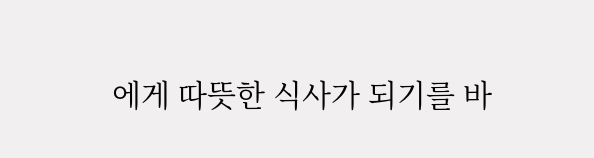에게 따뜻한 식사가 되기를 바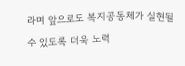라며 앞으로도 복지공동체가 실현될 수 있도록 더욱 노력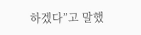하겠다”고 말했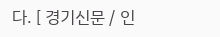다. [ 경기신문 / 인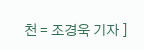천 = 조경욱 기자 ]